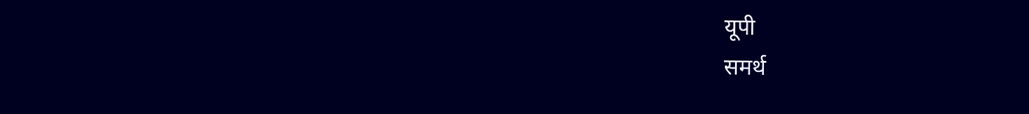यूपी
समर्थ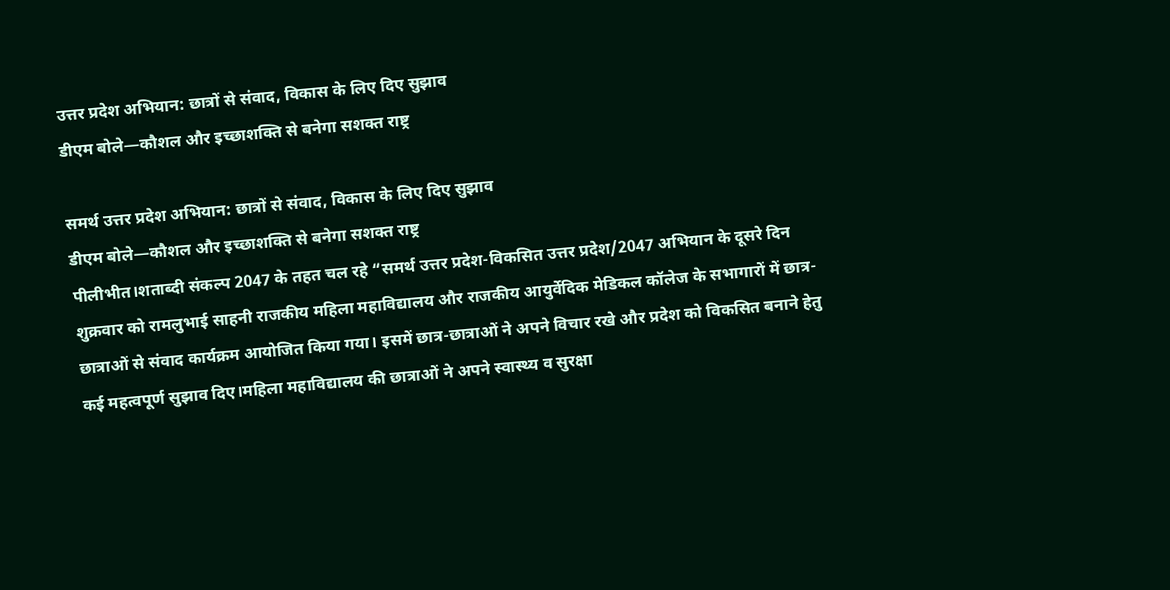उत्तर प्रदेश अभियान: छात्रों से संवाद, विकास के लिए दिए सुझाव
डीएम बोले—कौशल और इच्छाशक्ति से बनेगा सशक्त राष्ट्र

समर्थ उत्तर प्रदेश अभियान: छात्रों से संवाद, विकास के लिए दिए सुझाव
डीएम बोले—कौशल और इच्छाशक्ति से बनेगा सशक्त राष्ट्र
पीलीभीत।शताब्दी संकल्प 2047 के तहत चल रहे “समर्थ उत्तर प्रदेश-विकसित उत्तर प्रदेश/2047 अभियान के दूसरे दिन शुक्रवार को रामलुभाई साहनी राजकीय महिला महाविद्यालय और राजकीय आयुर्वेदिक मेडिकल कॉलेज के सभागारों में छात्र-छात्राओं से संवाद कार्यक्रम आयोजित किया गया। इसमें छात्र-छात्राओं ने अपने विचार रखे और प्रदेश को विकसित बनाने हेतु कई महत्वपूर्ण सुझाव दिए।महिला महाविद्यालय की छात्राओं ने अपने स्वास्थ्य व सुरक्षा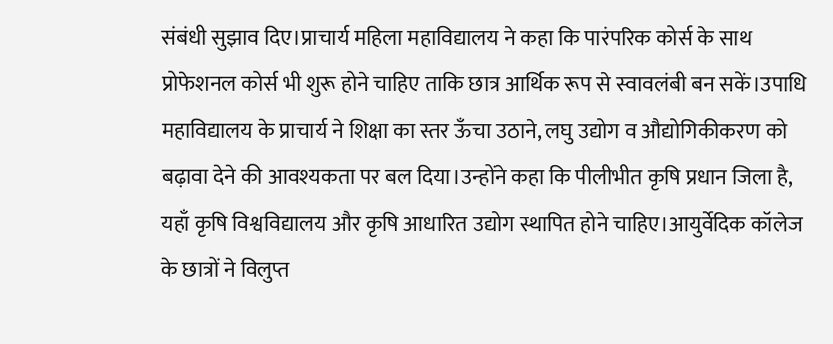संबंधी सुझाव दिए।प्राचार्य महिला महाविद्यालय ने कहा कि पारंपरिक कोर्स के साथ प्रोफेशनल कोर्स भी शुरू होने चाहिए ताकि छात्र आर्थिक रूप से स्वावलंबी बन सकें।उपाधि महाविद्यालय के प्राचार्य ने शिक्षा का स्तर ऊँचा उठाने, लघु उद्योग व औद्योगिकीकरण को बढ़ावा देने की आवश्यकता पर बल दिया।उन्होंने कहा कि पीलीभीत कृषि प्रधान जिला है, यहाँ कृषि विश्वविद्यालय और कृषि आधारित उद्योग स्थापित होने चाहिए।आयुर्वेदिक कॉलेज के छात्रों ने विलुप्त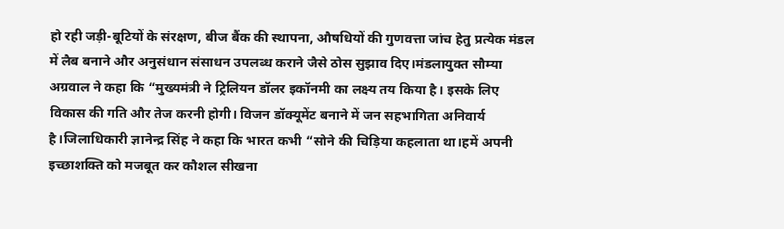हो रही जड़ी-बूटियों के संरक्षण, बीज बैंक की स्थापना, औषधियों की गुणवत्ता जांच हेतु प्रत्येक मंडल में लैब बनाने और अनुसंधान संसाधन उपलब्ध कराने जैसे ठोस सुझाव दिए।मंडलायुक्त सौम्या अग्रवाल ने कहा कि “मुख्यमंत्री ने ट्रिलियन डॉलर इकॉनमी का लक्ष्य तय किया है। इसके लिए विकास की गति और तेज करनी होगी। विजन डॉक्यूमेंट बनाने में जन सहभागिता अनिवार्य है।जिलाधिकारी ज्ञानेन्द्र सिंह ने कहा कि भारत कभी “सोने की चिड़िया कहलाता था।हमें अपनी इच्छाशक्ति को मजबूत कर कौशल सीखना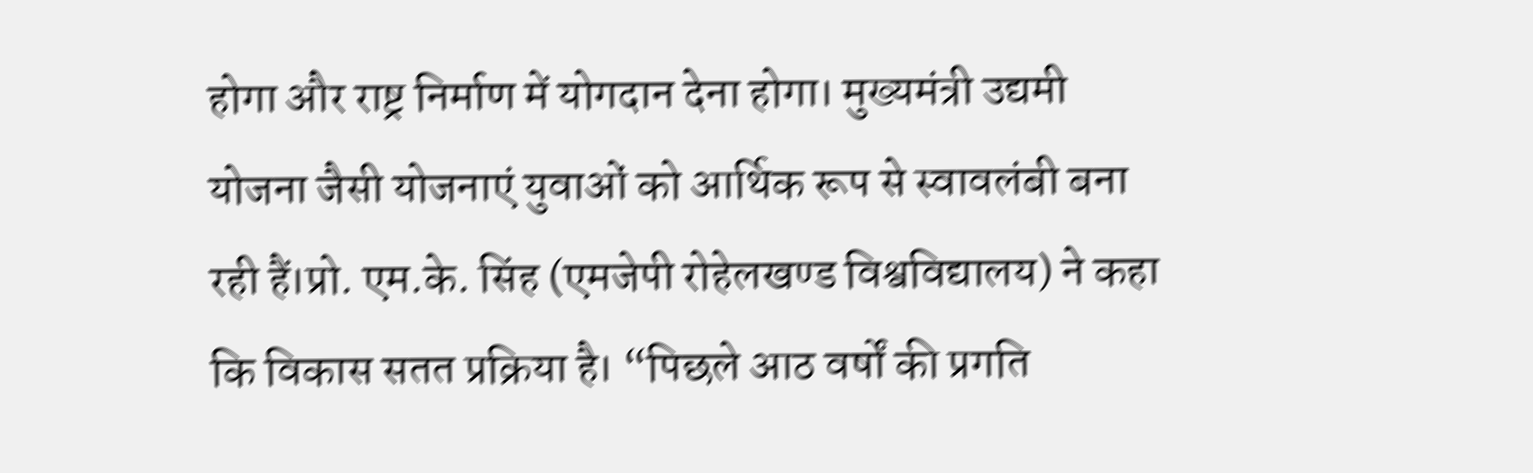होगा और राष्ट्र निर्माण में योगदान देना होगा। मुख्यमंत्री उद्यमी योजना जैसी योजनाएं युवाओं को आर्थिक रूप से स्वावलंबी बना रही हैं।प्रो. एम.के. सिंह (एमजेपी रोहेलखण्ड विश्वविद्यालय) ने कहा कि विकास सतत प्रक्रिया है। “पिछले आठ वर्षों की प्रगति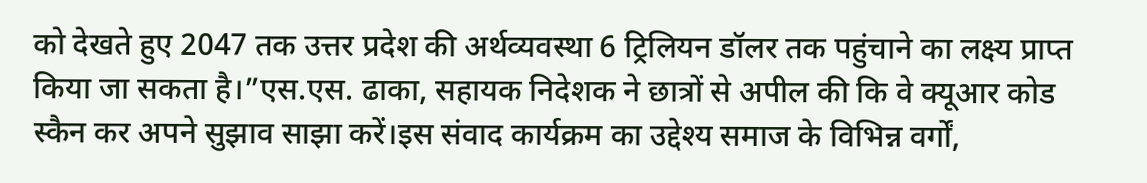को देखते हुए 2047 तक उत्तर प्रदेश की अर्थव्यवस्था 6 ट्रिलियन डॉलर तक पहुंचाने का लक्ष्य प्राप्त किया जा सकता है।”एस.एस. ढाका, सहायक निदेशक ने छात्रों से अपील की कि वे क्यूआर कोड स्कैन कर अपने सुझाव साझा करें।इस संवाद कार्यक्रम का उद्देश्य समाज के विभिन्न वर्गों,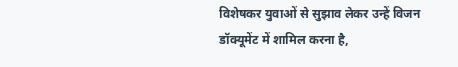विशेषकर युवाओं से सुझाव लेकर उन्हें विजन डॉक्यूमेंट में शामिल करना है,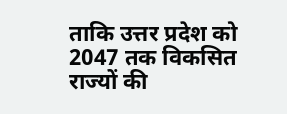ताकि उत्तर प्रदेश को 2047 तक विकसित राज्यों की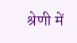श्रेणी में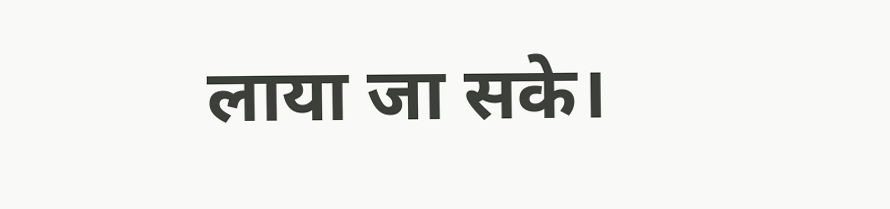लाया जा सके।